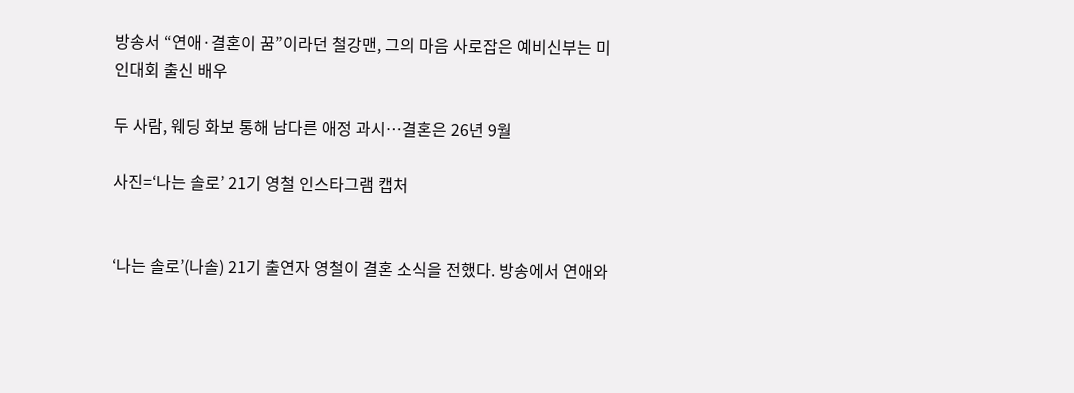방송서 “연애·결혼이 꿈”이라던 철강맨, 그의 마음 사로잡은 예비신부는 미인대회 출신 배우

두 사람, 웨딩 화보 통해 남다른 애정 과시…결혼은 26년 9월

사진=‘나는 솔로’ 21기 영철 인스타그램 캡처


‘나는 솔로’(나솔) 21기 출연자 영철이 결혼 소식을 전했다. 방송에서 연애와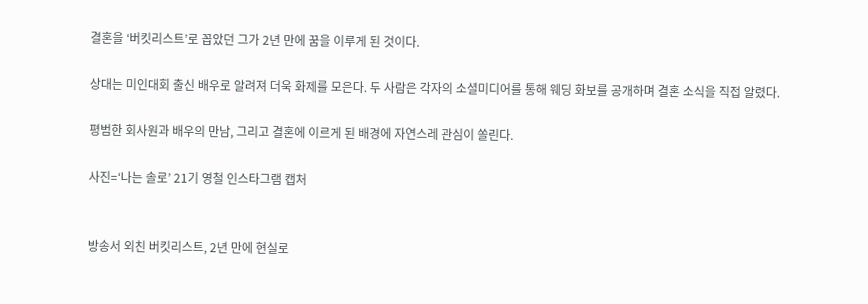결혼을 ‘버킷리스트’로 꼽았던 그가 2년 만에 꿈을 이루게 된 것이다.

상대는 미인대회 출신 배우로 알려져 더욱 화제를 모은다. 두 사람은 각자의 소셜미디어를 통해 웨딩 화보를 공개하며 결혼 소식을 직접 알렸다.

평범한 회사원과 배우의 만남, 그리고 결혼에 이르게 된 배경에 자연스레 관심이 쏠린다.

사진=‘나는 솔로’ 21기 영철 인스타그램 캡처


방송서 외친 버킷리스트, 2년 만에 현실로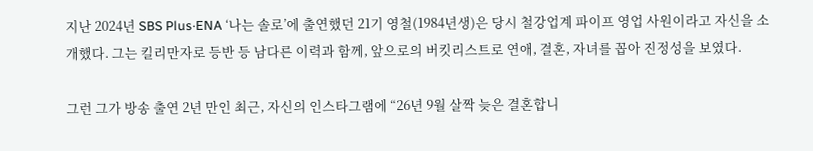지난 2024년 SBS Plus·ENA ‘나는 솔로’에 출연했던 21기 영철(1984년생)은 당시 철강업계 파이프 영업 사원이라고 자신을 소개했다. 그는 킬리만자로 등반 등 남다른 이력과 함께, 앞으로의 버킷리스트로 연애, 결혼, 자녀를 꼽아 진정성을 보였다.

그런 그가 방송 출연 2년 만인 최근, 자신의 인스타그램에 “26년 9월 살짝 늦은 결혼합니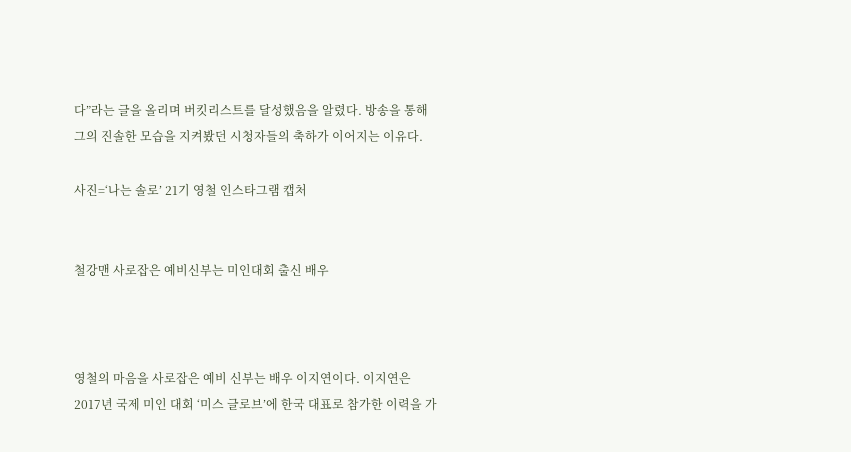다”라는 글을 올리며 버킷리스트를 달성했음을 알렸다. 방송을 통해 그의 진솔한 모습을 지켜봤던 시청자들의 축하가 이어지는 이유다.

사진=‘나는 솔로’ 21기 영철 인스타그램 캡처


철강맨 사로잡은 예비신부는 미인대회 출신 배우



영철의 마음을 사로잡은 예비 신부는 배우 이지연이다. 이지연은 2017년 국제 미인 대회 ‘미스 글로브’에 한국 대표로 참가한 이력을 가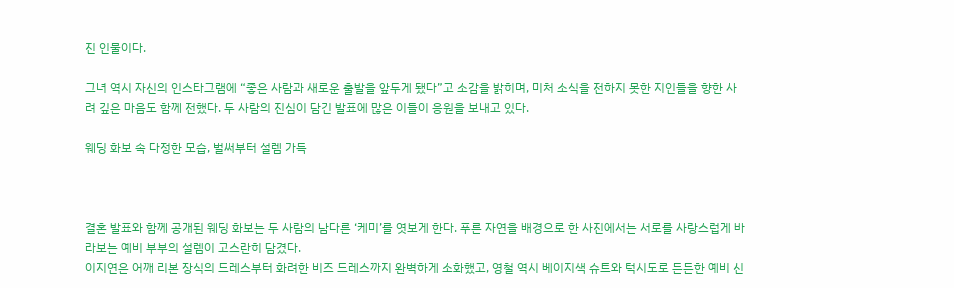진 인물이다.

그녀 역시 자신의 인스타그램에 “좋은 사람과 새로운 출발을 앞두게 됐다”고 소감을 밝히며, 미처 소식을 전하지 못한 지인들을 향한 사려 깊은 마음도 함께 전했다. 두 사람의 진심이 담긴 발표에 많은 이들이 응원을 보내고 있다.

웨딩 화보 속 다정한 모습, 벌써부터 설렘 가득



결혼 발표와 함께 공개된 웨딩 화보는 두 사람의 남다른 ‘케미’를 엿보게 한다. 푸른 자연을 배경으로 한 사진에서는 서로를 사랑스럽게 바라보는 예비 부부의 설렘이 고스란히 담겼다.
이지연은 어깨 리본 장식의 드레스부터 화려한 비즈 드레스까지 완벽하게 소화했고, 영철 역시 베이지색 슈트와 턱시도로 든든한 예비 신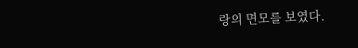랑의 면모를 보였다.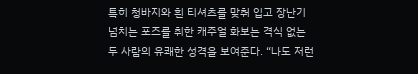특히 청바지와 흰 티셔츠를 맞춰 입고 장난기 넘치는 포즈를 취한 캐주얼 화보는 격식 없는 두 사람의 유쾌한 성격을 보여준다. “나도 저런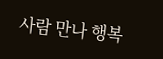사람 만나 행복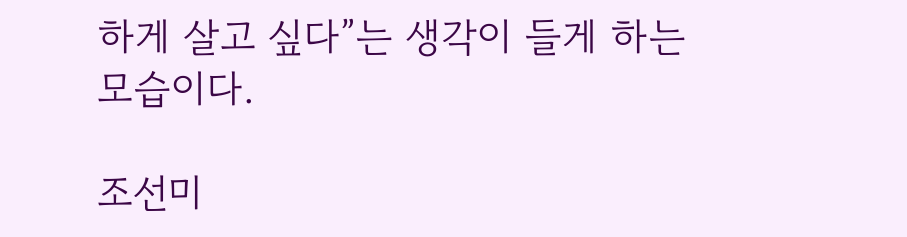하게 살고 싶다”는 생각이 들게 하는 모습이다.

조선미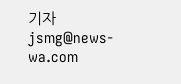기자 jsmg@news-wa.com